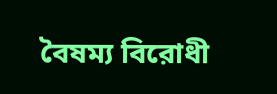বৈষম্য বিরোধী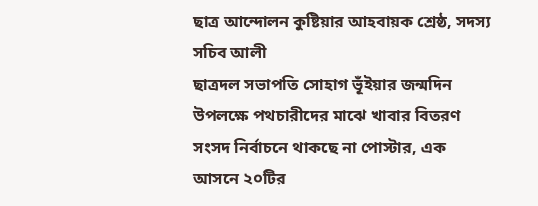ছাত্র আন্দোলন কুষ্টিয়ার আহবায়ক শ্রেষ্ঠ, সদস্য সচিব আলী
ছাত্রদল সভাপতি সোহাগ ভূঁইয়ার জন্মদিন উপলক্ষে পথচারীদের মাঝে খাবার বিতরণ
সংসদ নির্বাচনে থাকছে না পোস্টার, এক আসনে ২০টির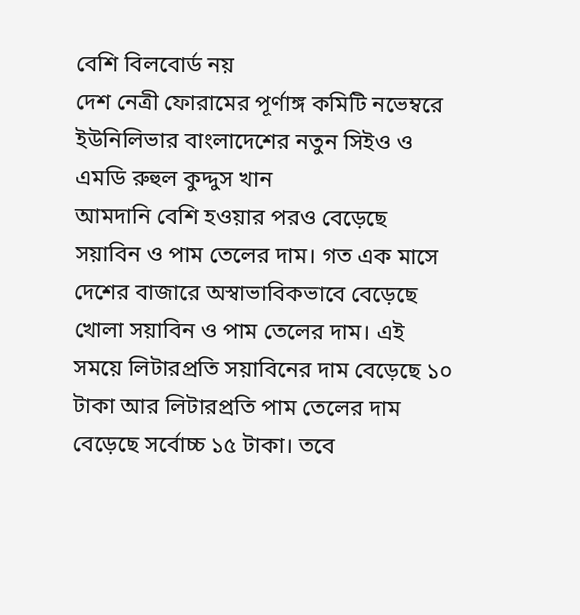বেশি বিলবোর্ড নয়
দেশ নেত্রী ফোরামের পূর্ণাঙ্গ কমিটি নভেম্বরে
ইউনিলিভার বাংলাদেশের নতুন সিইও ও এমডি রুহুল কুদ্দুস খান
আমদানি বেশি হওয়ার পরও বেড়েছে সয়াবিন ও পাম তেলের দাম। গত এক মাসে দেশের বাজারে অস্বাভাবিকভাবে বেড়েছে খোলা সয়াবিন ও পাম তেলের দাম। এই সময়ে লিটারপ্রতি সয়াবিনের দাম বেড়েছে ১০ টাকা আর লিটারপ্রতি পাম তেলের দাম বেড়েছে সর্বোচ্চ ১৫ টাকা। তবে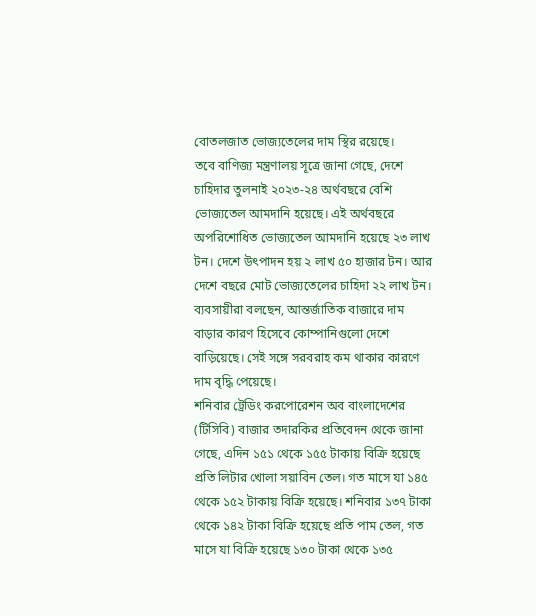বোতলজাত ভোজ্যতেলের দাম স্থির রয়েছে।
তবে বাণিজ্য মন্ত্রণালয় সূত্রে জানা গেছে, দেশে চাহিদার তুলনাই ২০২৩-২৪ অর্থবছরে বেশি ভোজ্যতেল আমদানি হয়েছে। এই অর্থবছরে অপরিশোধিত ভোজ্যতেল আমদানি হয়েছে ২৩ লাখ টন। দেশে উৎপাদন হয় ২ লাখ ৫০ হাজার টন। আর দেশে বছরে মোট ভোজ্যতেলের চাহিদা ২২ লাখ টন।
ব্যবসায়ীরা বলছেন, আন্তর্জাতিক বাজারে দাম বাড়ার কারণ হিসেবে কোম্পানিগুলো দেশে বাড়িয়েছে। সেই সঙ্গে সরবরাহ কম থাকার কারণে দাম বৃদ্ধি পেয়েছে।
শনিবার ট্রেডিং করপোরেশন অব বাংলাদেশের (টিসিবি) বাজার তদারকির প্রতিবেদন থেকে জানা গেছে, এদিন ১৫১ থেকে ১৫৫ টাকায় বিক্রি হয়েছে প্রতি লিটার খোলা সয়াবিন তেল। গত মাসে যা ১৪৫ থেকে ১৫২ টাকায় বিক্রি হয়েছে। শনিবার ১৩৭ টাকা থেকে ১৪২ টাকা বিক্রি হয়েছে প্রতি পাম তেল, গত মাসে যা বিক্রি হয়েছে ১৩০ টাকা থেকে ১৩৫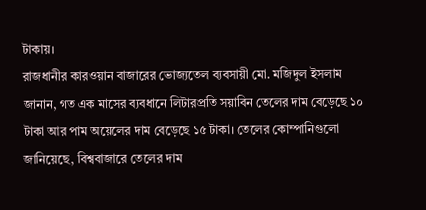টাকায়।
রাজধানীর কারওয়ান বাজারের ভোজ্যতেল ব্যবসায়ী মো. মজিদুল ইসলাম জানান, গত এক মাসের ব্যবধানে লিটারপ্রতি সয়াবিন তেলের দাম বেড়েছে ১০ টাকা আর পাম অয়েলের দাম বেড়েছে ১৫ টাকা। তেলের কোম্পানিগুলো জানিয়েছে, বিশ্ববাজারে তেলের দাম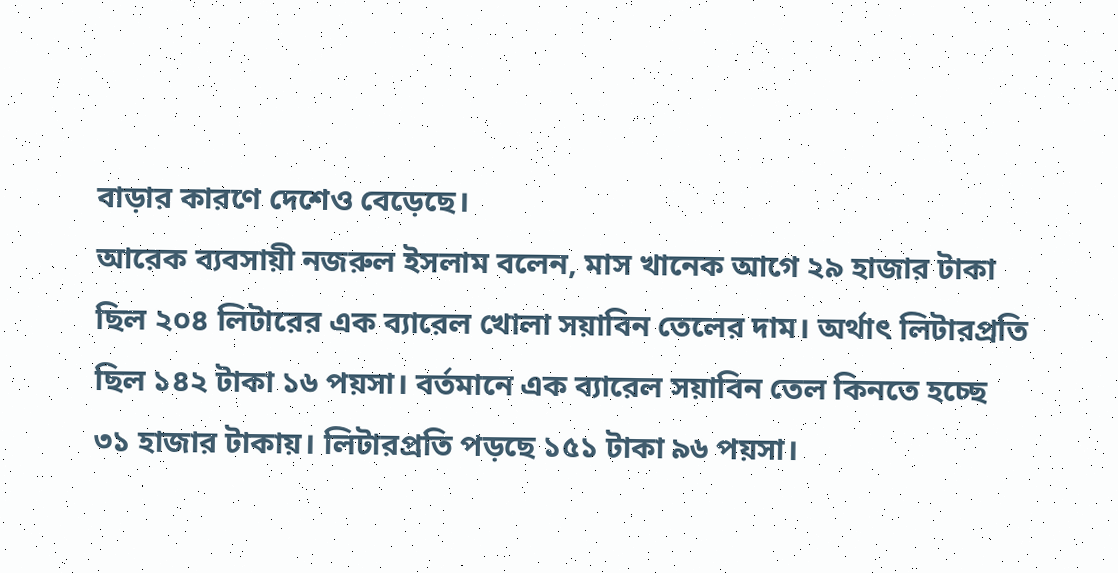বাড়ার কারণে দেশেও বেড়েছে।
আরেক ব্যবসায়ী নজরুল ইসলাম বলেন, মাস খানেক আগে ২৯ হাজার টাকা ছিল ২০৪ লিটারের এক ব্যারেল খোলা সয়াবিন তেলের দাম। অর্থাৎ লিটারপ্রতি ছিল ১৪২ টাকা ১৬ পয়সা। বর্তমানে এক ব্যারেল সয়াবিন তেল কিনতে হচ্ছে ৩১ হাজার টাকায়। লিটারপ্রতি পড়ছে ১৫১ টাকা ৯৬ পয়সা।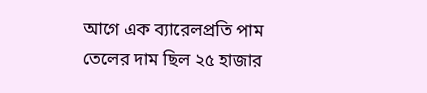আগে এক ব্যারেলপ্রতি পাম তেলের দাম ছিল ২৫ হাজার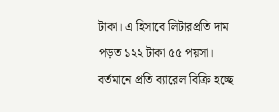টাকা। এ হিসাবে লিটারপ্রতি দাম পড়ত ১২২ টাকা ৫৫ পয়সা। বর্তমানে প্রতি ব্যারেল বিক্রি হচ্ছে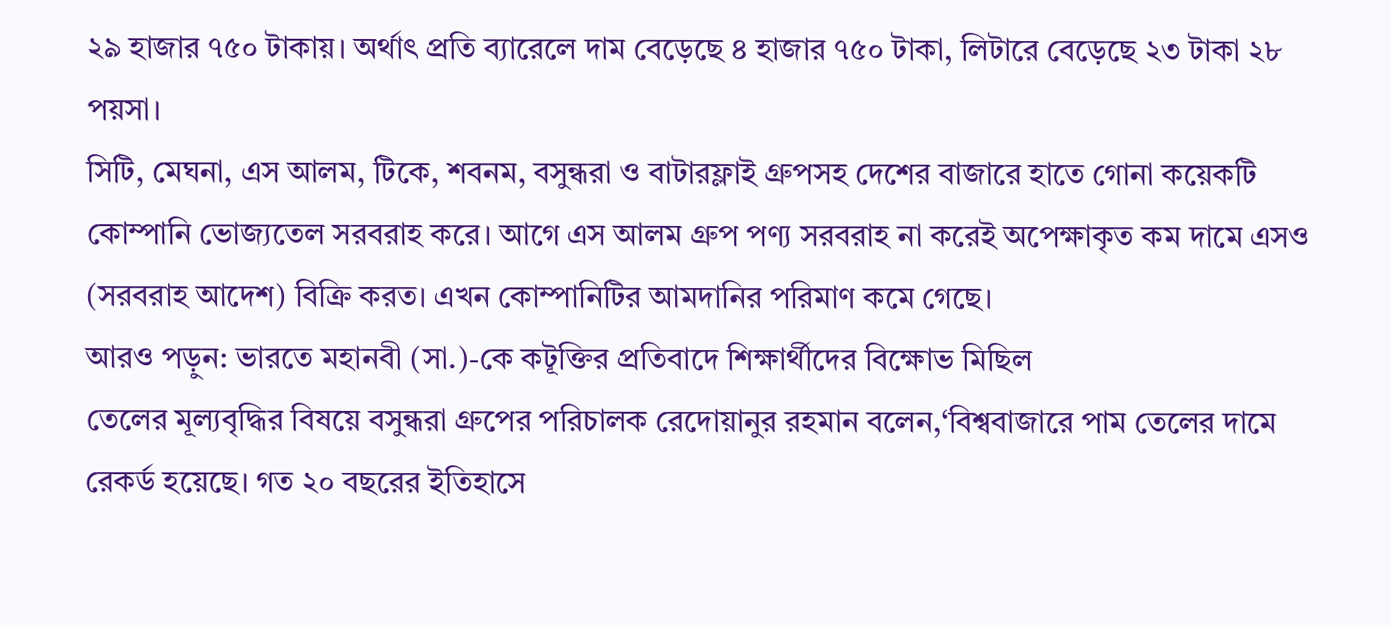২৯ হাজার ৭৫০ টাকায়। অর্থাৎ প্রতি ব্যারেলে দাম বেড়েছে ৪ হাজার ৭৫০ টাকা, লিটারে বেড়েছে ২৩ টাকা ২৮ পয়সা।
সিটি, মেঘনা, এস আলম, টিকে, শবনম, বসুন্ধরা ও বাটারফ্লাই গ্রুপসহ দেশের বাজারে হাতে গোনা কয়েকটি কোম্পানি ভোজ্যতেল সরবরাহ করে। আগে এস আলম গ্রুপ পণ্য সরবরাহ না করেই অপেক্ষাকৃত কম দামে এসও (সরবরাহ আদেশ) বিক্রি করত। এখন কোম্পানিটির আমদানির পরিমাণ কমে গেছে।
আরও পড়ুন: ভারতে মহানবী (সা.)-কে কটূক্তির প্রতিবাদে শিক্ষার্থীদের বিক্ষোভ মিছিল
তেলের মূল্যবৃদ্ধির বিষয়ে বসুন্ধরা গ্রুপের পরিচালক রেদোয়ানুর রহমান বলেন,‘বিশ্ববাজারে পাম তেলের দামে রেকর্ড হয়েছে। গত ২০ বছরের ইতিহাসে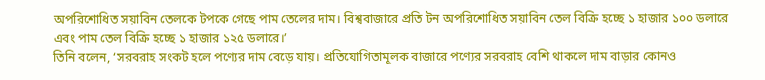অপরিশোধিত সয়াবিন তেলকে টপকে গেছে পাম তেলের দাম। বিশ্ববাজারে প্রতি টন অপরিশোধিত সয়াবিন তেল বিক্রি হচ্ছে ১ হাজার ১০০ ডলারে এবং পাম তেল বিক্রি হচ্ছে ১ হাজার ১২৫ ডলারে।’
তিনি বলেন, ‘সরবরাহ সংকট হলে পণ্যের দাম বেড়ে যায়। প্রতিযোগিতামূলক বাজারে পণ্যের সরবরাহ বেশি থাকলে দাম বাড়ার কোনও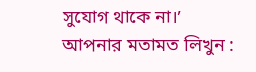সুযোগ থাকে না।’
আপনার মতামত লিখুন :